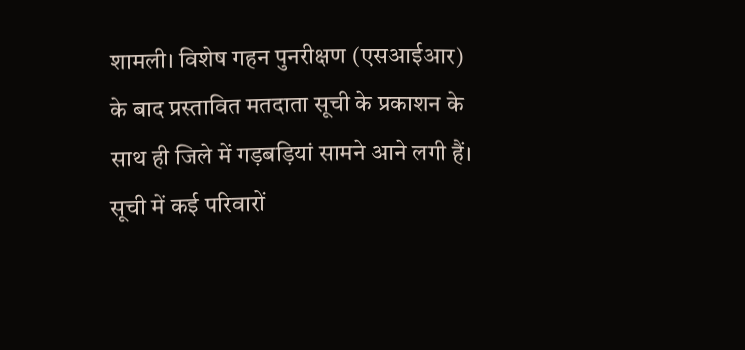शामली। विशेष गहन पुनरीक्षण (एसआईआर) के बाद प्रस्तावित मतदाता सूची के प्रकाशन के साथ ही जिले में गड़बड़ियां सामने आने लगी हैं। सूची में कई परिवारों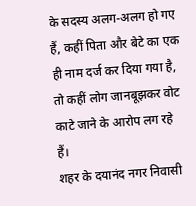के सदस्य अलग-अलग हो गए हैं, कहीं पिता और बेटे का एक ही नाम दर्ज कर दिया गया है, तो कहीं लोग जानबूझकर वोट काटे जाने के आरोप लग रहे हैं।
शहर के दयानंद नगर निवासी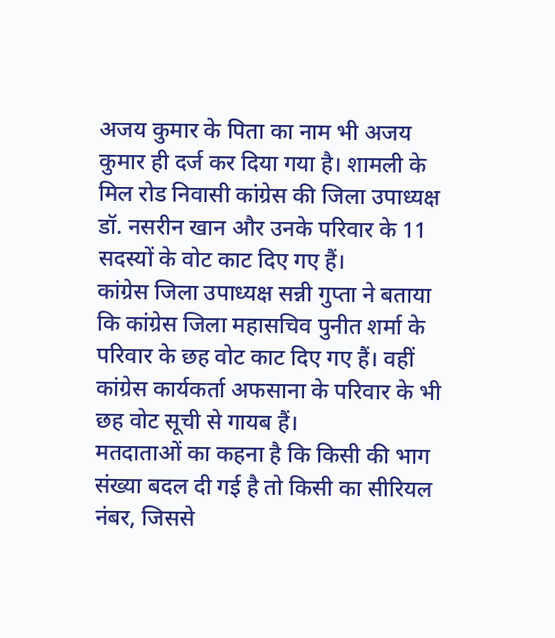अजय कुमार के पिता का नाम भी अजय कुमार ही दर्ज कर दिया गया है। शामली के मिल रोड निवासी कांग्रेस की जिला उपाध्यक्ष डॉ. नसरीन खान और उनके परिवार के 11 सदस्यों के वोट काट दिए गए हैं।
कांग्रेस जिला उपाध्यक्ष सन्नी गुप्ता ने बताया कि कांग्रेस जिला महासचिव पुनीत शर्मा के परिवार के छह वोट काट दिए गए हैं। वहीं कांग्रेस कार्यकर्ता अफसाना के परिवार के भी छह वोट सूची से गायब हैं।
मतदाताओं का कहना है कि किसी की भाग संख्या बदल दी गई है तो किसी का सीरियल नंबर, जिससे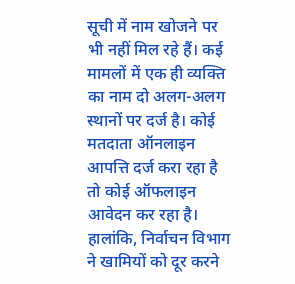सूची में नाम खोजने पर भी नहीं मिल रहे हैं। कई मामलों में एक ही व्यक्ति का नाम दो अलग-अलग स्थानों पर दर्ज है। कोई मतदाता ऑनलाइन आपत्ति दर्ज करा रहा है तो कोई ऑफलाइन आवेदन कर रहा है।
हालांकि, निर्वाचन विभाग ने खामियों को दूर करने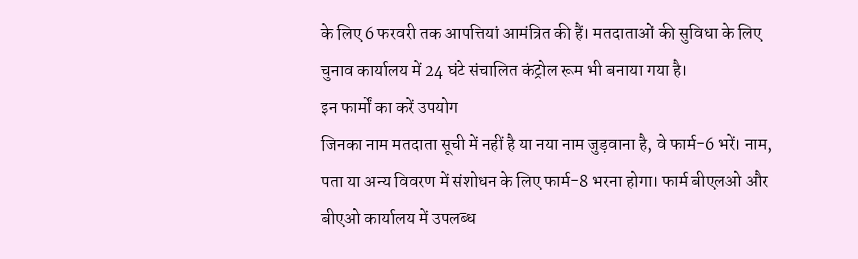के लिए 6 फरवरी तक आपत्तियां आमंत्रित की हैं। मतदाताओं की सुविधा के लिए चुनाव कार्यालय में 24 घंटे संचालित कंट्रोल रूम भी बनाया गया है।
इन फार्मों का करें उपयोग
जिनका नाम मतदाता सूची में नहीं है या नया नाम जुड़वाना है, वे फार्म-6 भरें। नाम, पता या अन्य विवरण में संशोधन के लिए फार्म-8 भरना होगा। फार्म बीएलओ और बीएओ कार्यालय में उपलब्ध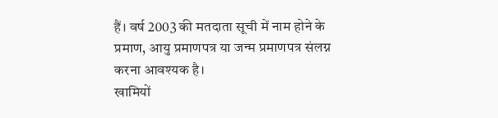हैं। वर्ष 2003 की मतदाता सूची में नाम होने के प्रमाण, आयु प्रमाणपत्र या जन्म प्रमाणपत्र संलग्न करना आवश्यक है।
खामियों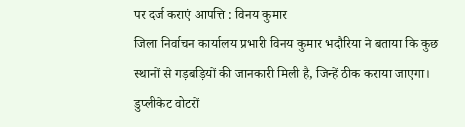पर दर्ज कराएं आपत्ति : विनय कुमार
जिला निर्वाचन कार्यालय प्रभारी विनय कुमार भदौरिया ने बताया कि कुछ स्थानों से गड़बड़ियों की जानकारी मिली है, जिन्हें ठीक कराया जाएगा। डुप्लीकेट वोटरों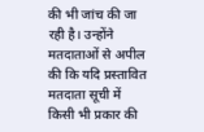की भी जांच की जा रही है। उन्होंने मतदाताओं से अपील की कि यदि प्रस्तावित मतदाता सूची में किसी भी प्रकार की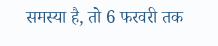समस्या है, तो 6 फरवरी तक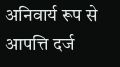अनिवार्य रूप से आपत्ति दर्ज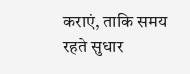कराएं, ताकि समय रहते सुधार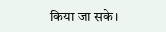किया जा सके।